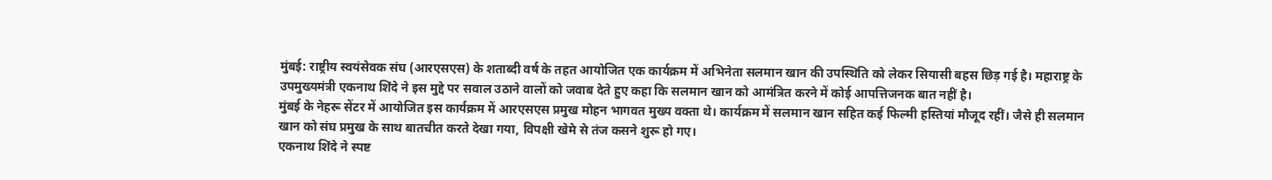मुंबई: राष्ट्रीय स्वयंसेवक संघ (आरएसएस) के शताब्दी वर्ष के तहत आयोजित एक कार्यक्रम में अभिनेता सलमान खान की उपस्थिति को लेकर सियासी बहस छिड़ गई है। महाराष्ट्र के उपमुख्यमंत्री एकनाथ शिंदे ने इस मुद्दे पर सवाल उठाने वालों को जवाब देते हुए कहा कि सलमान खान को आमंत्रित करने में कोई आपत्तिजनक बात नहीं है।
मुंबई के नेहरू सेंटर में आयोजित इस कार्यक्रम में आरएसएस प्रमुख मोहन भागवत मुख्य वक्ता थे। कार्यक्रम में सलमान खान सहित कई फिल्मी हस्तियां मौजूद रहीं। जैसे ही सलमान खान को संघ प्रमुख के साथ बातचीत करते देखा गया, विपक्षी खेमे से तंज कसने शुरू हो गए।
एकनाथ शिंदे ने स्पष्ट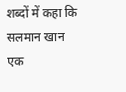शब्दों में कहा कि सलमान खान एक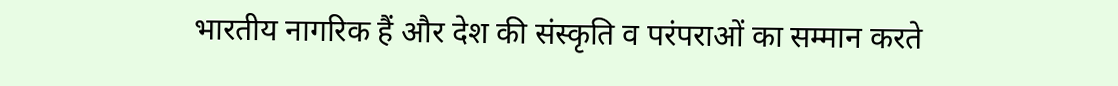भारतीय नागरिक हैं और देश की संस्कृति व परंपराओं का सम्मान करते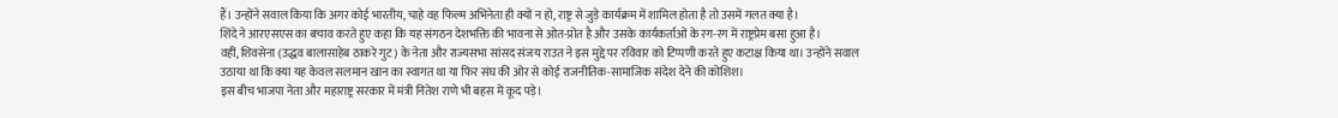हैं। उन्होंने सवाल किया कि अगर कोई भारतीय, चाहे वह फिल्म अभिनेता ही क्यों न हो, राष्ट्र से जुड़े कार्यक्रम में शामिल होता है तो उसमें गलत क्या है।
शिंदे ने आरएसएस का बचाव करते हुए कहा कि यह संगठन देशभक्ति की भावना से ओत-प्रोत है और उसके कार्यकर्ताओं के रग-रग में राष्ट्रप्रेम बसा हुआ है।
वहीं, शिवसेना (उद्धव बालासाहेब ठाकरे गुट) के नेता और राज्यसभा सांसद संजय राउत ने इस मुद्दे पर रविवार को टिप्पणी करते हुए कटाक्ष किया था। उन्होंने सवाल उठाया था कि क्या यह केवल सलमान खान का स्वागत था या फिर संघ की ओर से कोई राजनीतिक-सामाजिक संदेश देने की कोशिश।
इस बीच भाजपा नेता और महाराष्ट्र सरकार में मंत्री नितेश राणे भी बहस में कूद पड़े।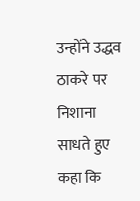उन्होंने उद्धव ठाकरे पर निशाना साधते हुए कहा कि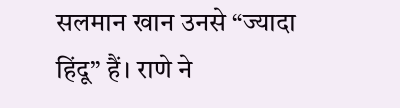सलमान खान उनसे “ज्यादा हिंदू” हैं। राणे ने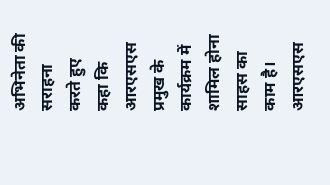अभिनेता की सराहना करते हुए कहा कि आरएसएस प्रमुख के कार्यक्रम में शामिल होना साहस का काम है।
आरएसएस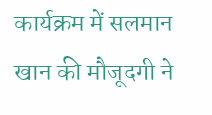कार्यक्रम में सलमान खान की मौजूदगी ने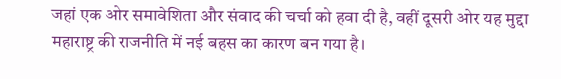जहां एक ओर समावेशिता और संवाद की चर्चा को हवा दी है, वहीं दूसरी ओर यह मुद्दा महाराष्ट्र की राजनीति में नई बहस का कारण बन गया है।